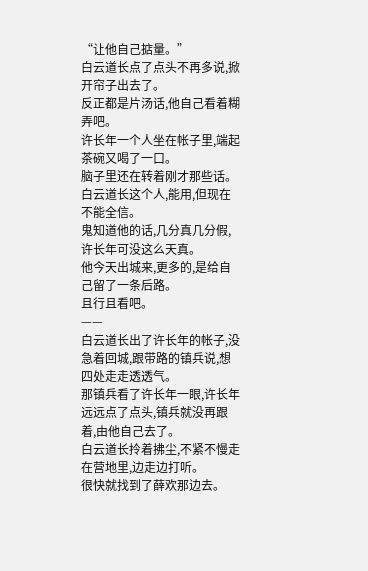“让他自己掂量。”
白云道长点了点头不再多说,掀开帘子出去了。
反正都是片汤话,他自己看着糊弄吧。
许长年一个人坐在帐子里,端起茶碗又喝了一口。
脑子里还在转着刚才那些话。
白云道长这个人,能用,但现在不能全信。
鬼知道他的话,几分真几分假,许长年可没这么天真。
他今天出城来,更多的,是给自己留了一条后路。
且行且看吧。
——
白云道长出了许长年的帐子,没急着回城,跟带路的镇兵说,想四处走走透透气。
那镇兵看了许长年一眼,许长年远远点了点头,镇兵就没再跟着,由他自己去了。
白云道长拎着拂尘,不紧不慢走在营地里,边走边打听。
很快就找到了薛欢那边去。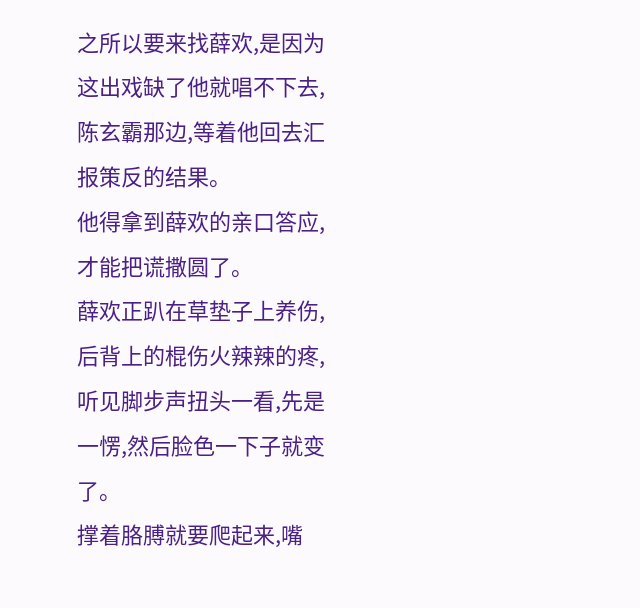之所以要来找薛欢,是因为这出戏缺了他就唱不下去,陈玄霸那边,等着他回去汇报策反的结果。
他得拿到薛欢的亲口答应,才能把谎撒圆了。
薛欢正趴在草垫子上养伤,后背上的棍伤火辣辣的疼,听见脚步声扭头一看,先是一愣,然后脸色一下子就变了。
撑着胳膊就要爬起来,嘴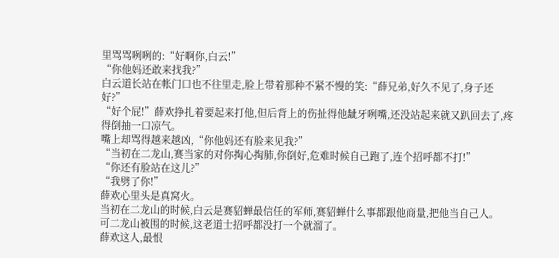里骂骂咧咧的:“好啊你,白云!”
“你他妈还敢来找我?”
白云道长站在帐门口也不往里走,脸上带着那种不紧不慢的笑:“薛兄弟,好久不见了,身子还好?”
“好个屁!”薛欢挣扎着要起来打他,但后背上的伤扯得他龇牙咧嘴,还没站起来就又趴回去了,疼得倒抽一口凉气。
嘴上却骂得越来越凶,“你他妈还有脸来见我?”
“当初在二龙山,赛当家的对你掏心掏肺,你倒好,危难时候自己跑了,连个招呼都不打!”
“你还有脸站在这儿?”
“我劈了你!”
薛欢心里头是真窝火。
当初在二龙山的时候,白云是赛貂蝉最信任的军师,赛貂蝉什么事都跟他商量,把他当自己人。
可二龙山被围的时候,这老道士招呼都没打一个就溜了。
薛欢这人,最恨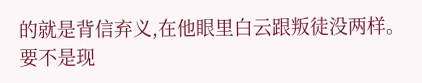的就是背信弃义,在他眼里白云跟叛徒没两样。
要不是现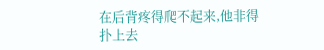在后背疼得爬不起来,他非得扑上去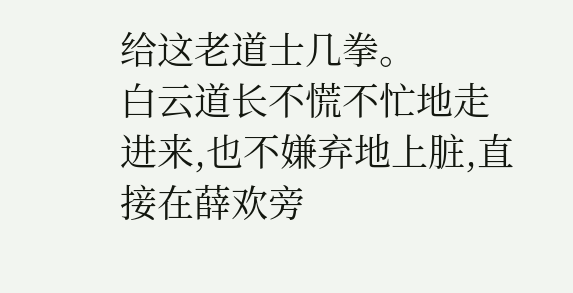给这老道士几拳。
白云道长不慌不忙地走进来,也不嫌弃地上脏,直接在薛欢旁